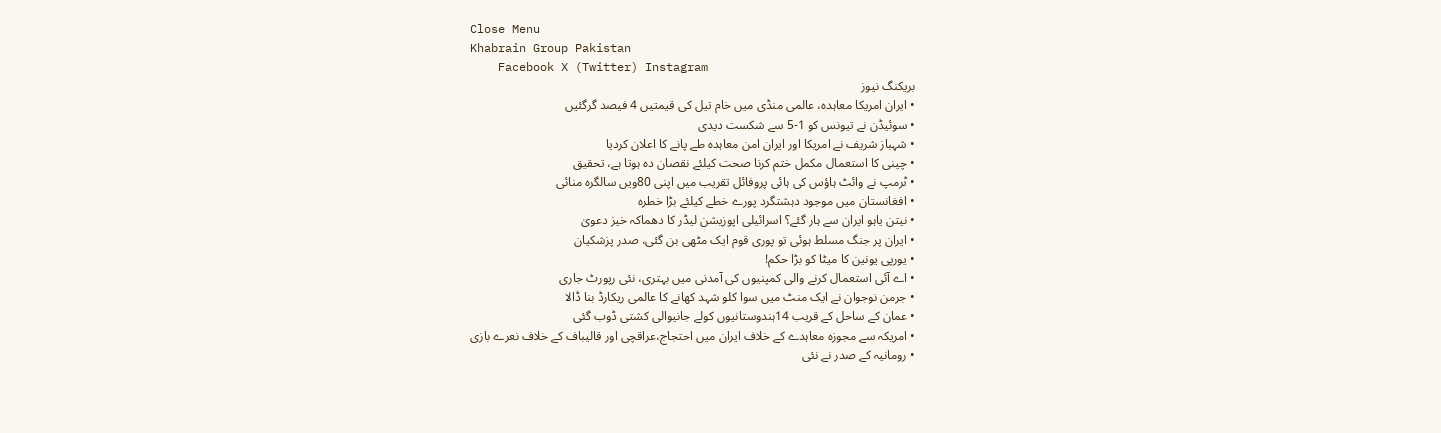Close Menu
Khabrain Group Pakistan
    Facebook X (Twitter) Instagram
    بریکنگ نیوز
    • ایران امریکا معاہدہ، عالمی منڈی میں خام تیل کی قیمتیں 4 فیصد گرگئیں
    • سوئیڈن نے تیونس کو 1-5 سے شکست دیدی
    • شہباز شریف نے امریکا اور ایران امن معاہدہ طے پانے کا اعلان کردیا
    • چینی کا استعمال مکمل ختم کرنا صحت کیلئے نقصان دہ ہوتا ہے، تحقیق
    • ٹرمپ نے وائٹ ہاؤس کی ہائی پروفائل تقریب میں اپنی 80ویں سالگرہ منائی
    • افغانستان میں موجود دہشتگرد پورے خطے کیلئے بڑا خطرہ
    • نیتن یاہو ایران سے ہار گئے؟ اسرائیلی اپوزیشن لیڈر کا دھماکہ خیز دعویٰ
    • ایران پر جنگ مسلط ہوئی تو پوری قوم ایک مٹھی بن گئی، صدر پزشکیان
    • یورپی یونین کا میٹا کو بڑا حکم!
    • اے آئی استعمال کرنے والی کمپنیوں کی آمدنی میں بہتری، نئی رپورٹ جاری
    • جرمن نوجوان نے ایک منٹ میں سوا کلو شہد کھانے کا عالمی ریکارڈ بنا ڈالا
    • عمان کے ساحل کے قریب 14ہندوستانیوں کولے جانیوالی کشتی ڈوب گئی
    • امریکہ سے مجوزہ معاہدے کے خلاف ایران میں احتجاج،عراقچی اور قالیباف کے خلاف نعرے بازی
    • رومانیہ کے صدر نے نئی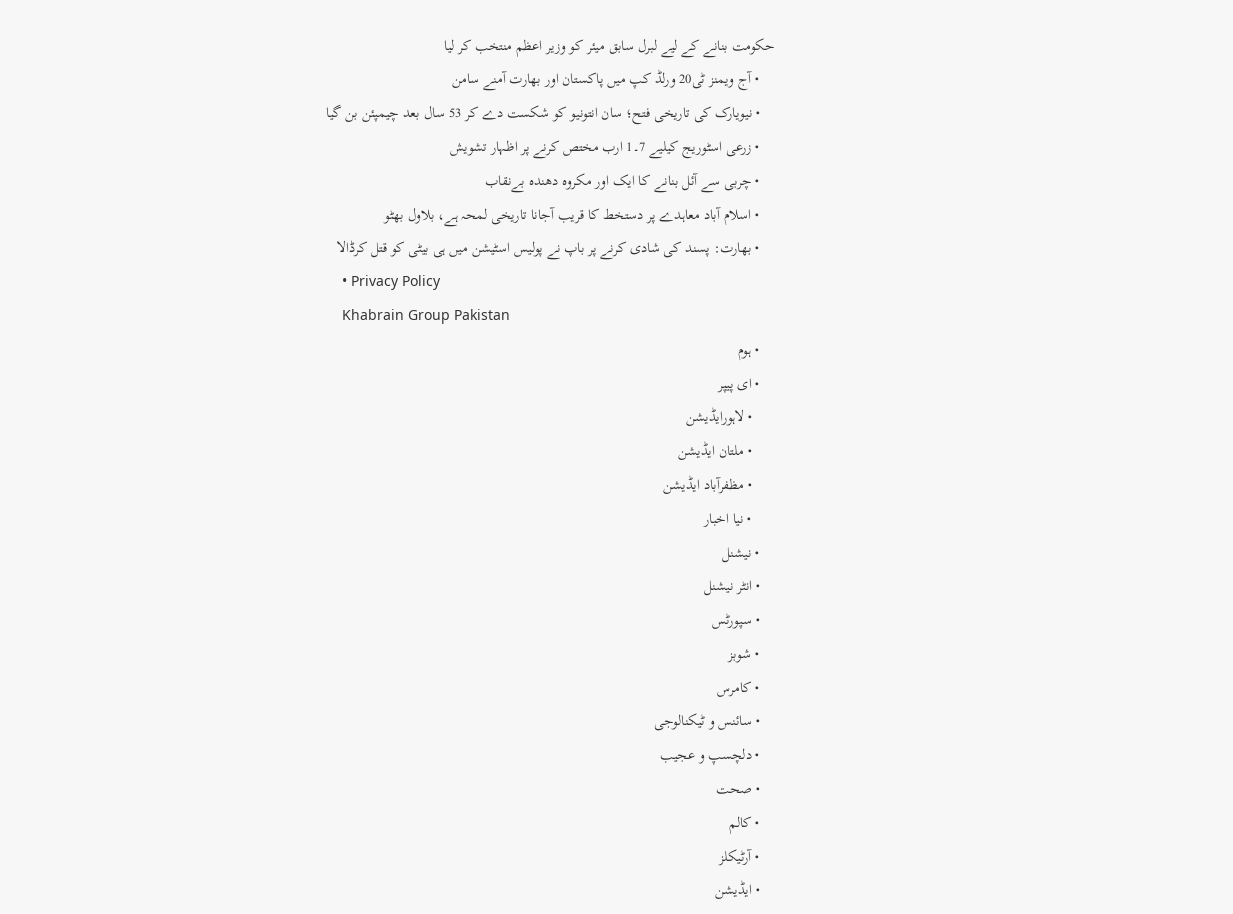حکومت بنانے کے لیے لبرل سابق میئر کو وزیر اعظم منتخب کر لیا
    • آج ویمنز ٹی20 ورلڈ کپ میں پاکستان اور بھارت آمنے سامن
    • نیویارک کی تاریخی فتح؛ سان انتونیو کو شکست دے کر 53 سال بعد چیمپئن بن گیا
    • زرعی اسٹوریج کیلیے 7۔1 ارب مختص کرنے پر اظہار تشویش
    • چربی سے آئل بنانے کا ایک اور مکروہ دھندہ بےنقاب
    • اسلام آباد معاہدے پر دستخط کا قریب آجانا تاریخی لمحہ ہے، بلاول بھٹو
    • بھارت: پسند کی شادی کرنے پر باپ نے پولیس اسٹیشن میں ہی بیٹی کو قتل کرڈالا
    • Privacy Policy
    Khabrain Group Pakistan
    • ہوم
    • ای پیپر
      • لاہورایڈیشن
      • ملتان ایڈیشن
      • مظفرآباد ایڈیشن
      • نیا اخبار
    • نیشنل
    • انٹر نیشنل
    • سپورٹس
    • شوبز
    • کامرس
    • سائنس و ٹیکنالوجی
    • دلچسپ و عجیب
    • صحت
    • کالم
    • آرٹیکلز
    • ایڈیشن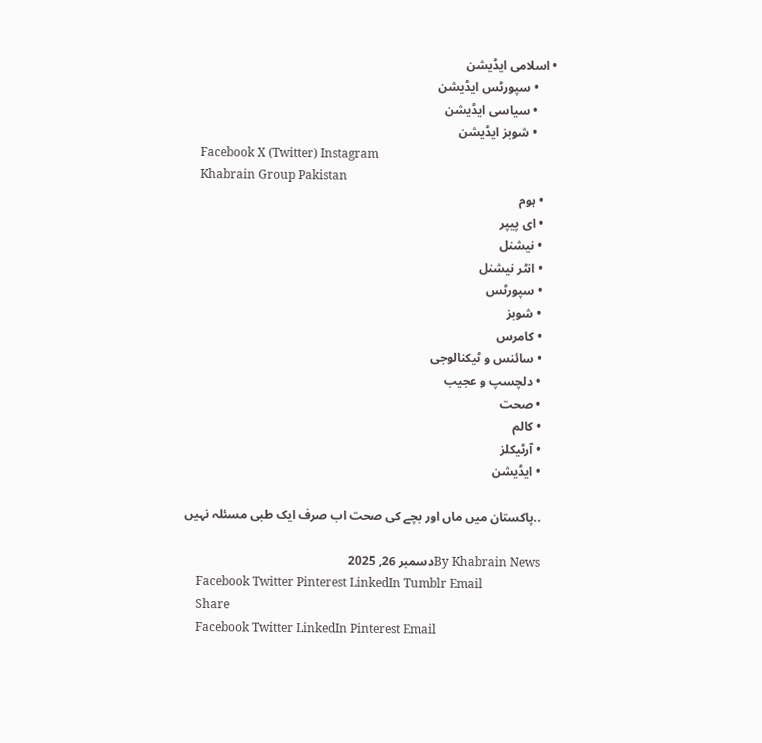• اسلامی ایڈیشن
      • سپورٹس ایڈیشن
      • سیاسی ایڈیشن
      • شوبز ایڈیشن
    Facebook X (Twitter) Instagram
    Khabrain Group Pakistan
    • ہوم
    • ای پیپر
    • نیشنل
    • انٹر نیشنل
    • سپورٹس
    • شوبز
    • کامرس
    • سائنس و ٹیکنالوجی
    • دلچسپ و عجیب
    • صحت
    • کالم
    • آرٹیکلز
    • ایڈیشن

    ..پاکستان میں ماں اور بچے کی صحت اب صرف ایک طبی مسئلہ نہیں

    By Khabrain Newsدسمبر 26, 2025
    Facebook Twitter Pinterest LinkedIn Tumblr Email
    Share
    Facebook Twitter LinkedIn Pinterest Email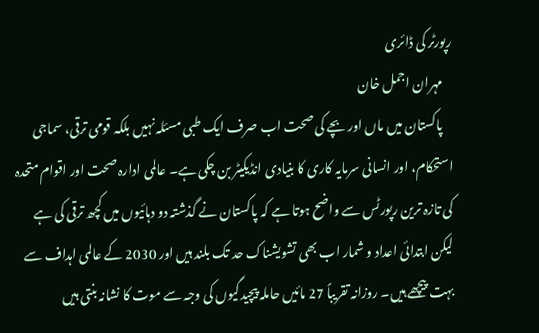رپورٹر کی ڈائری
    مہران اجمل خان
    پاکستان میں ماں اور بچے کی صحت اب صرف ایک طبی مسئلہ نہیں بلکہ قومی ترقی، سماجی استحکام، اور انسانی سرمایہ کاری کا بنیادی انڈیکیٹر بن چکی ہے۔ عالمی ادارہ صحت اور اقوام متحدہ کی تازہ ترین رپورٹس سے واضح ہوتا ہے کہ پاکستان نے گذشتہ دو دہائیوں میں کچھ ترقی کی ہے لیکن ابتدائی اعداد و شمار اب بھی تشویشناک حد تک بلند ہیں اور 2030 کے عالمی اہداف سے بہت پیچھے ہیں۔ روزانہ تقریباً 27 مائیں حاملہ پیچیدگیوں کی وجہ سے موت کا نشانہ بنتی ہیں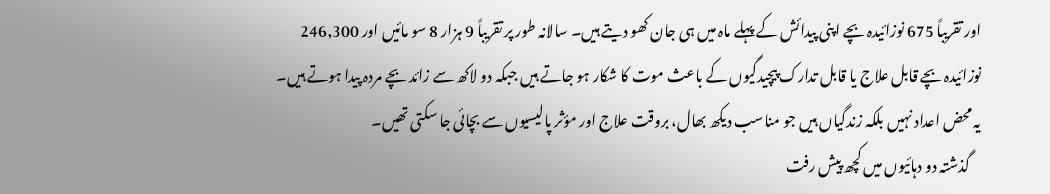اور تقریباً 675 نوزائیدہ بچے اپنی پیدائش کے پہلے ماہ میں ہی جان کھو دیتے ہیں۔ سالانہ طور پر تقریباً 9 ہزار 8 سو مائیں اور 246,300 نوزائیدہ بچے قابل علاج یا قابل تدارک پیچیدگیوں کے باعث موت کا شکار ہو جاتے ہیں جبکہ دو لاکھ سے زائد بچے مردہ پیدا ہوتے ہیں۔ یہ محض اعداد نہیں بلکہ زندگیاں ہیں جو مناسب دیکھ بھال، بروقت علاج اور مؤثر پالیسیوں سے بچائی جا سکتی تھیں۔
    گذشتہ دو دہائیوں میں کچھ پیش رفت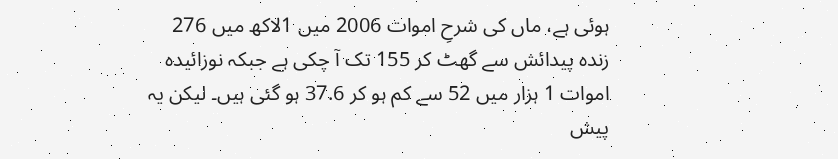ہوئی ہے، ماں کی شرحِ اموات 2006 میں 1لاکھ میں 276 زندہ پیدائش سے گھٹ کر 155 تک آ چکی ہے جبکہ نوزائیدہ اموات 1 ہزار میں 52 سے کم ہو کر 37.6 ہو گئی ہیں۔ لیکن یہ پیش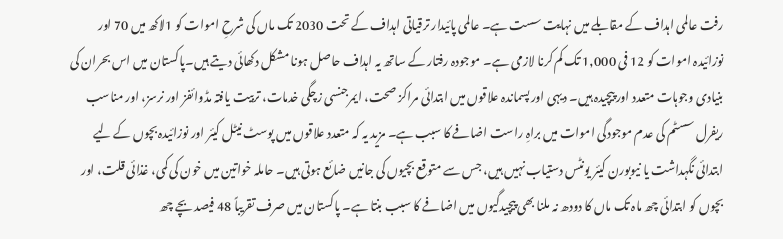رفت عالمی اہداف کے مقابلے میں نہایت سست ہے۔ عالمی پائیدار ترقیاتی اہداف کے تحت 2030 تک ماں کی شرحِ اموات کو 1لاکھ میں 70 اور نوزائیدہ اموات کو 12 فی 1,000 تک کم کرنا لازمی ہے۔ موجودہ رفتار کے ساتھ یہ اہداف حاصل ہونا مشکل دکھائی دیتے ہیں۔پاکستان میں اس بحران کی بنیادی وجوہات متعدد اور پیچیدہ ہیں۔ دیہی اور پسماندہ علاقوں میں ابتدائی مراکز صحت، ایمرجنسی زچگی خدمات، تربیت یافتہ مڈوائفز اور نرسز، اور مناسب ریفرل سسٹم کی عدم موجودگی اموات میں براہِ راست اضافے کا سبب ہے۔ مزید یہ کہ متعدد علاقوں میں پوسٹ نیٹل کیئر اور نوزائیدہ بچوں کے لیے ابتدائی نگہداشت یا نیوبورن کیئر یونٹس دستیاب نہیں ہیں، جس سے متوقع بچیوں کی جانیں ضائع ہوتی ہیں۔ حاملہ خواتین میں خون کی کمی، غذائی قلت، اور بچوں کو ابتدائی چھ ماہ تک ماں کا دودھ نہ ملنا بھی پیچیدگیوں میں اضافے کا سبب بنتا ہے۔ پاکستان میں صرف تقریباً 48 فیصد بچے چھ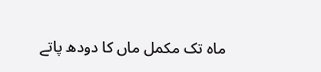ماہ تک مکمل ماں کا دودھ پاتے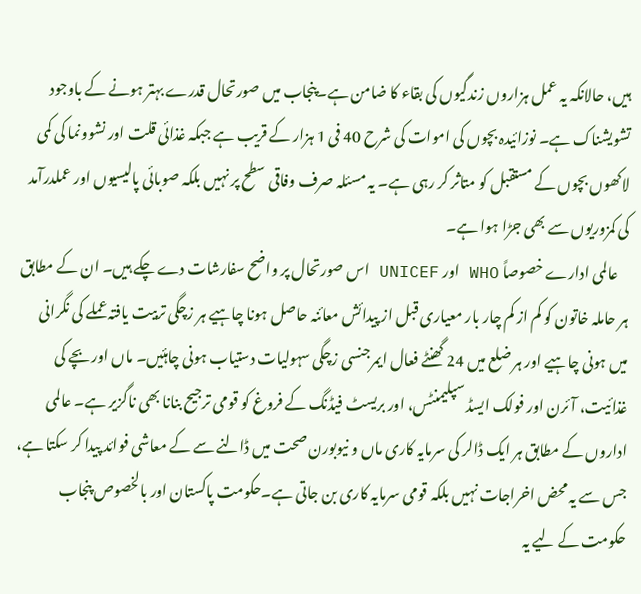ہیں، حالانکہ یہ عمل ہزاروں زندگیوں کی بقاء کا ضامن ہے۔پنجاب میں صورتحال قدرے بہتر ہونے کے باوجود تشویشناک ہے۔ نوزائیدہ بچوں کی اموات کی شرح 40 فی 1 ہزار کے قریب ہے جبکہ غذائی قلت اور نشوونما کی کمی لاکھوں بچوں کے مستقبل کو متاثر کر رہی ہے۔ یہ مسئلہ صرف وفاقی سطح پر نہیں بلکہ صوبائی پالیسیوں اور عملدرآمد کی کمزوریوں سے بھی جڑا ہوا ہے۔
    عالمی ادارے خصوصاً WHO اور UNICEF اس صورتحال پر واضح سفارشات دے چکے ہیں۔ ان کے مطابق ہر حاملہ خاتون کو کم از کم چار بار معیاری قبل از پیدائش معائنہ حاصل ہونا چاہیے ہر زچگی تربیت یافتہ عملے کی نگرانی میں ہونی چاہیے اور ہر ضلع میں 24 گھنٹے فعال ایمرجنسی زچگی سہولیات دستیاب ہونی چاہئیں۔ ماں اور بچے کی غذائیت، آئرن اور فولک ایسڈ سپلیمنٹس، اور بریسٹ فیڈنگ کے فروغ کو قومی ترجیح بنانا بھی ناگزیر ہے۔ عالمی اداروں کے مطابق ہر ایک ڈالر کی سرمایہ کاری ماں و نیوبورن صحت میں ڈالنے سے کے معاشی فوائد پیدا کر سکتا ہے، جس سے یہ محض اخراجات نہیں بلکہ قومی سرمایہ کاری بن جاتی ہے۔حکومت پاکستان اور بالخصوص پنجاب حکومت کے لیے یہ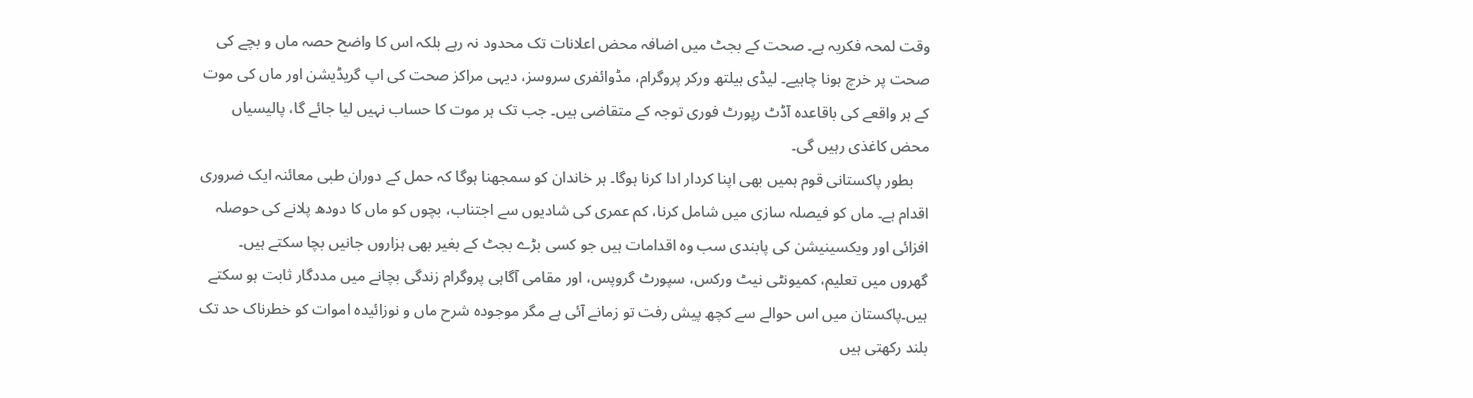وقت لمحہ فکریہ ہے۔ صحت کے بجٹ میں اضافہ محض اعلانات تک محدود نہ رہے بلکہ اس کا واضح حصہ ماں و بچے کی صحت پر خرچ ہونا چاہیے۔ لیڈی ہیلتھ ورکر پروگرام، مڈوائفری سروسز، دیہی مراکز صحت کی اپ گریڈیشن اور ماں کی موت کے ہر واقعے کی باقاعدہ آڈٹ رپورٹ فوری توجہ کے متقاضی ہیں۔ جب تک ہر موت کا حساب نہیں لیا جائے گا، پالیسیاں محض کاغذی رہیں گی۔
    بطور پاکستانی قوم ہمیں بھی اپنا کردار ادا کرنا ہوگا۔ ہر خاندان کو سمجھنا ہوگا کہ حمل کے دوران طبی معائنہ ایک ضروری اقدام ہے۔ ماں کو فیصلہ سازی میں شامل کرنا، کم عمری کی شادیوں سے اجتناب، بچوں کو ماں کا دودھ پلانے کی حوصلہ افزائی اور ویکسینیشن کی پابندی سب وہ اقدامات ہیں جو کسی بڑے بجٹ کے بغیر بھی ہزاروں جانیں بچا سکتے ہیں۔ گھروں میں تعلیم، کمیونٹی نیٹ ورکس، سپورٹ گروپس، اور مقامی آگاہی پروگرام زندگی بچانے میں مددگار ثابت ہو سکتے ہیں۔پاکستان میں اس حوالے سے کچھ پیش رفت تو زمانے آئی ہے مگر موجودہ شرح ماں و نوزائیدہ اموات کو خطرناک حد تک بلند رکھتی ہیں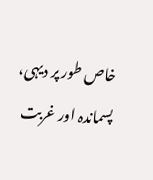خاص طور پر دیہی، پسماندہ اور غربت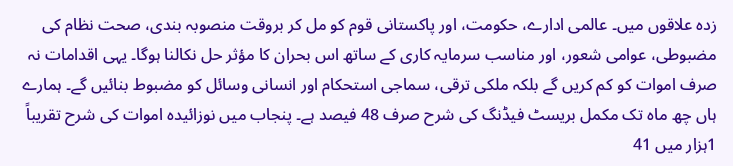زدہ علاقوں میں۔ عالمی ادارے، حکومت، اور پاکستانی قوم کو مل کر بروقت منصوبہ بندی، صحت نظام کی مضبوطی، عوامی شعور، اور مناسب سرمایہ کاری کے ساتھ اس بحران کا مؤثر حل نکالنا ہوگا۔ یہی اقدامات نہ صرف اموات کو کم کریں گے بلکہ ملکی ترقی، سماجی استحکام اور انسانی وسائل کو مضبوط بنائیں گے۔ ہمارے ہاں چھ ماہ تک مکمل بریسٹ فیڈنگ کی شرح صرف 48 فیصد ہے۔ پنجاب میں نوزائیدہ اموات کی شرح تقریباً 1ہزار میں 41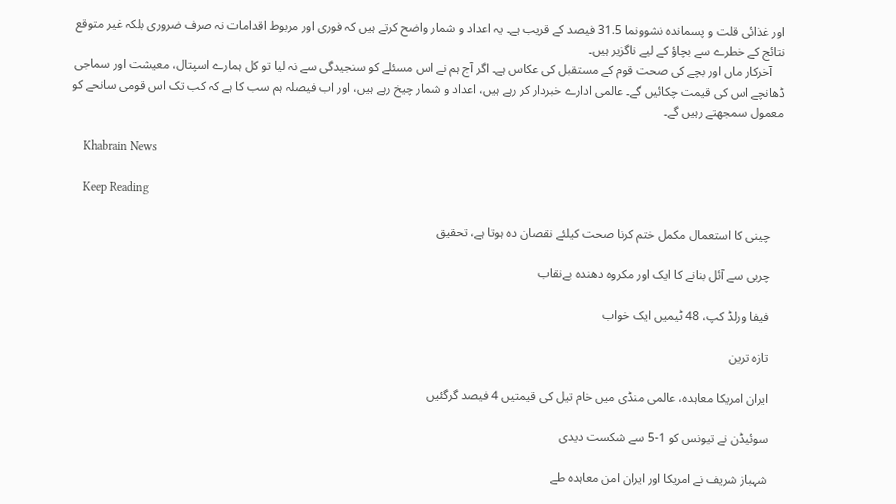اور غذائی قلت و پسماندہ نشوونما 31.5 فیصد کے قریب ہے۔ یہ اعداد و شمار واضح کرتے ہیں کہ فوری اور مربوط اقدامات نہ صرف ضروری بلکہ غیر متوقع نتائج کے خطرے سے بچاؤ کے لیے ناگزیر ہیں۔
    آخرکار ماں اور بچے کی صحت قوم کے مستقبل کی عکاس ہے۔ اگر آج ہم نے اس مسئلے کو سنجیدگی سے نہ لیا تو کل ہمارے اسپتال، معیشت اور سماجی ڈھانچے اس کی قیمت چکائیں گے۔ عالمی ادارے خبردار کر رہے ہیں، اعداد و شمار چیخ رہے ہیں، اور اب فیصلہ ہم سب کا ہے کہ کب تک اس قومی سانحے کو معمول سمجھتے رہیں گے۔

    Khabrain News

    Keep Reading

    چینی کا استعمال مکمل ختم کرنا صحت کیلئے نقصان دہ ہوتا ہے، تحقیق

    چربی سے آئل بنانے کا ایک اور مکروہ دھندہ بےنقاب

    فیفا ورلڈ کپ، 48 ٹیمیں ایک خواب

    تازہ ترین

    ایران امریکا معاہدہ، عالمی منڈی میں خام تیل کی قیمتیں 4 فیصد گرگئیں

    سوئیڈن نے تیونس کو 1-5 سے شکست دیدی

    شہباز شریف نے امریکا اور ایران امن معاہدہ طے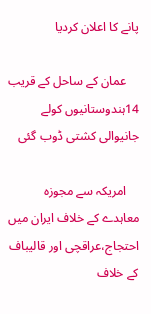پانے کا اعلان کردیا

    عمان کے ساحل کے قریب 14ہندوستانیوں کولے جانیوالی کشتی ڈوب گئی

    امریکہ سے مجوزہ معاہدے کے خلاف ایران میں احتجاج،عراقچی اور قالیباف کے خلاف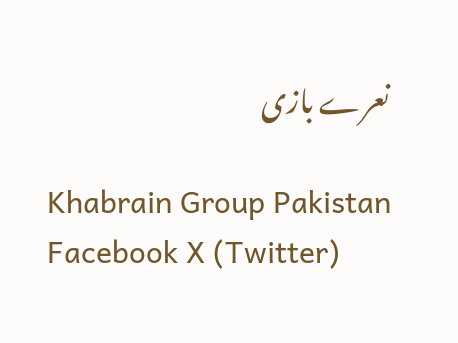نعرے بازی

    Khabrain Group Pakistan
    Facebook X (Twitter)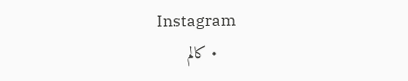Instagram
    • کالم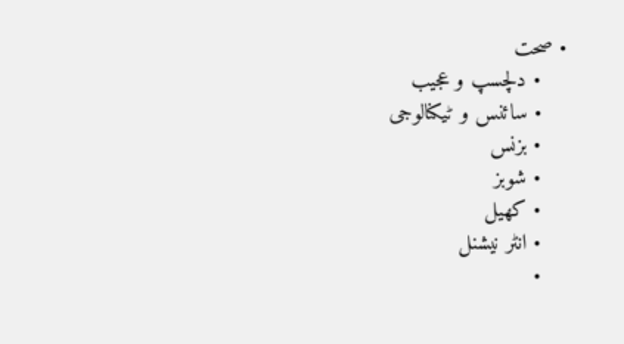• صحت
    • دلچسپ و عجیب
    • سائنس و ٹیکنالوجی
    • بزنس
    • شوبز
    • کھیل
    • انٹر نیشنل
    •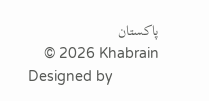پاکستان
    © 2026 Khabrain Designed by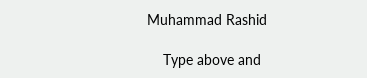Muhammad Rashid

    Type above and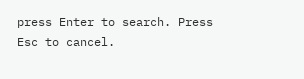press Enter to search. Press Esc to cancel.